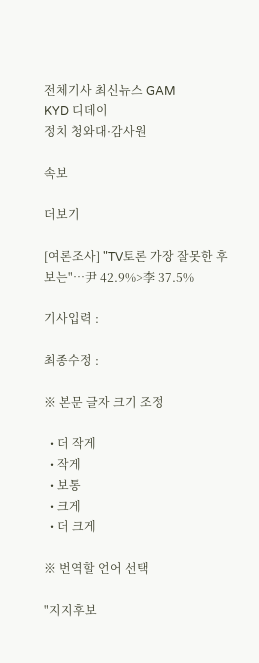전체기사 최신뉴스 GAM
KYD 디데이
정치 청와대·감사원

속보

더보기

[여론조사] "TV토론 가장 잘못한 후보는"…尹 42.9%>李 37.5%

기사입력 :

최종수정 :

※ 본문 글자 크기 조정

  • 더 작게
  • 작게
  • 보통
  • 크게
  • 더 크게

※ 번역할 언어 선택

"지지후보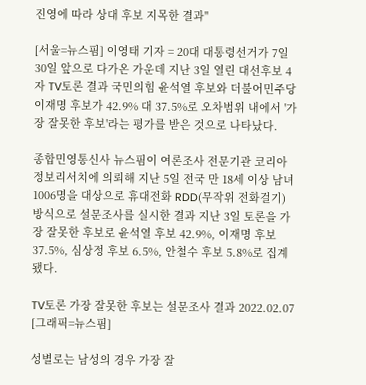진영에 따라 상대 후보 지목한 결과"

[서울=뉴스핌] 이영태 기자 = 20대 대통령선거가 7일 30일 앞으로 다가온 가운데 지난 3일 열린 대선후보 4자 TV토론 결과 국민의힘 윤석열 후보와 더불어민주당 이재명 후보가 42.9% 대 37.5%로 오차범위 내에서 '가장 잘못한 후보'라는 평가를 받은 것으로 나타났다.

종합민영통신사 뉴스핌이 여론조사 전문기관 코리아정보리서치에 의뢰해 지난 5일 전국 만 18세 이상 남녀 1006명을 대상으로 휴대전화 RDD(무작위 전화걸기) 방식으로 설문조사를 실시한 결과 지난 3일 토론을 가장 잘못한 후보로 윤석열 후보 42.9%, 이재명 후보 37.5%, 심상정 후보 6.5%, 안철수 후보 5.8%로 집계됐다.

TV토론 가장 잘못한 후보는 설문조사 결과 2022.02.07 [그래픽=뉴스핌]

성별로는 남성의 경우 가장 잘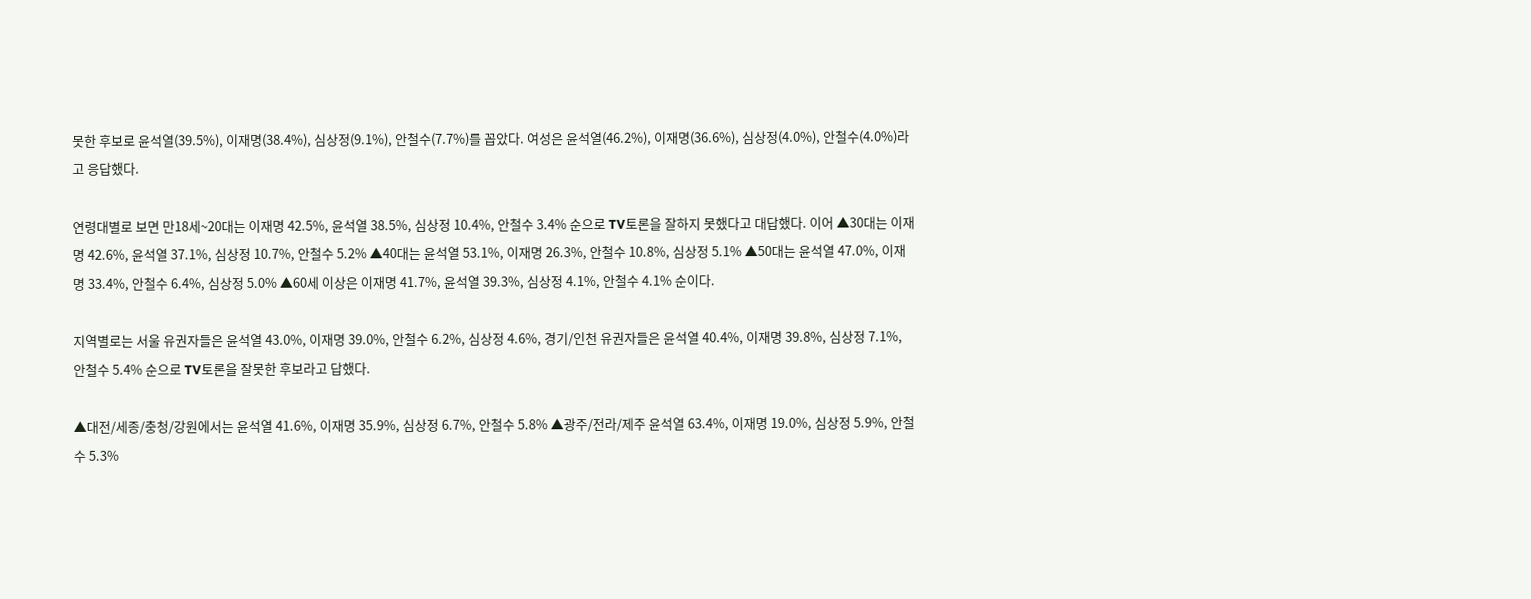못한 후보로 윤석열(39.5%), 이재명(38.4%), 심상정(9.1%), 안철수(7.7%)를 꼽았다. 여성은 윤석열(46.2%), 이재명(36.6%), 심상정(4.0%), 안철수(4.0%)라고 응답했다.

연령대별로 보면 만18세~20대는 이재명 42.5%, 윤석열 38.5%, 심상정 10.4%, 안철수 3.4% 순으로 TV토론을 잘하지 못했다고 대답했다. 이어 ▲30대는 이재명 42.6%, 윤석열 37.1%, 심상정 10.7%, 안철수 5.2% ▲40대는 윤석열 53.1%, 이재명 26.3%, 안철수 10.8%, 심상정 5.1% ▲50대는 윤석열 47.0%, 이재명 33.4%, 안철수 6.4%, 심상정 5.0% ▲60세 이상은 이재명 41.7%, 윤석열 39.3%, 심상정 4.1%, 안철수 4.1% 순이다.

지역별로는 서울 유권자들은 윤석열 43.0%, 이재명 39.0%, 안철수 6.2%, 심상정 4.6%, 경기/인천 유권자들은 윤석열 40.4%, 이재명 39.8%, 심상정 7.1%, 안철수 5.4% 순으로 TV토론을 잘못한 후보라고 답했다.

▲대전/세종/충청/강원에서는 윤석열 41.6%, 이재명 35.9%, 심상정 6.7%, 안철수 5.8% ▲광주/전라/제주 윤석열 63.4%, 이재명 19.0%, 심상정 5.9%, 안철수 5.3%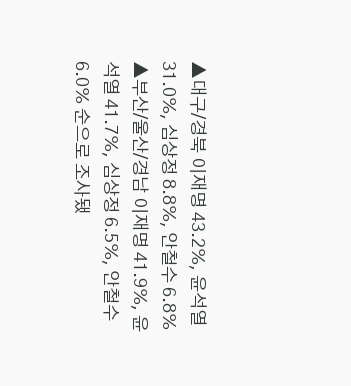▲대구/경북 이재명 43.2%, 윤석열 31.0%, 심상정 8.8%, 안철수 6.8% ▲부산/울산/경남 이재명 41.9%, 윤석열 41.7%, 심상정 6.5%, 안철수 6.0% 순으로 조사됐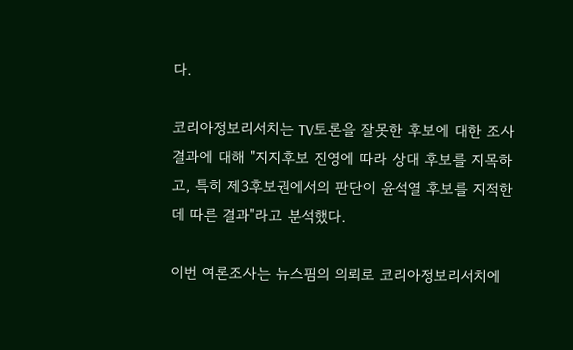다.

코리아정보리서치는 TV토론을 잘못한 후보에 대한 조사결과에 대해 "지지후보 진영에 따라 상대 후보를 지목하고, 특히 제3후보권에서의 판단이 윤석열 후보를 지적한 데 따른 결과"라고 분석했다.

이번 여론조사는 뉴스핌의 의뢰로 코리아정보리서치에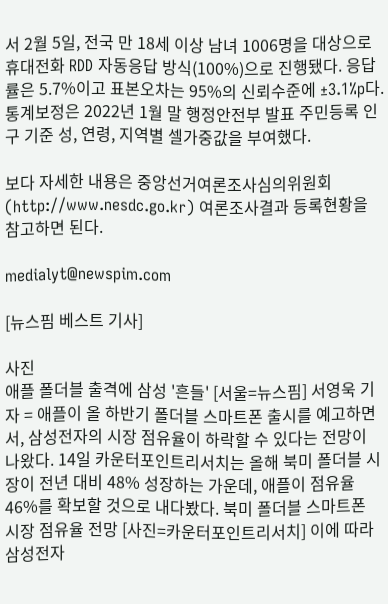서 2월 5일, 전국 만 18세 이상 남녀 1006명을 대상으로 휴대전화 RDD 자동응답 방식(100%)으로 진행됐다. 응답률은 5.7%이고 표본오차는 95%의 신뢰수준에 ±3.1%p다. 통계보정은 2022년 1월 말 행정안전부 발표 주민등록 인구 기준 성, 연령, 지역별 셀가중값을 부여했다.

보다 자세한 내용은 중앙선거여론조사심의위원회 (http://www.nesdc.go.kr) 여론조사결과 등록현황을 참고하면 된다.

medialyt@newspim.com

[뉴스핌 베스트 기사]

사진
애플 폴더블 출격에 삼성 '흔들' [서울=뉴스핌] 서영욱 기자 = 애플이 올 하반기 폴더블 스마트폰 출시를 예고하면서, 삼성전자의 시장 점유율이 하락할 수 있다는 전망이 나왔다. 14일 카운터포인트리서치는 올해 북미 폴더블 시장이 전년 대비 48% 성장하는 가운데, 애플이 점유율 46%를 확보할 것으로 내다봤다. 북미 폴더블 스마트폰 시장 점유율 전망 [사진=카운터포인트리서치] 이에 따라 삼성전자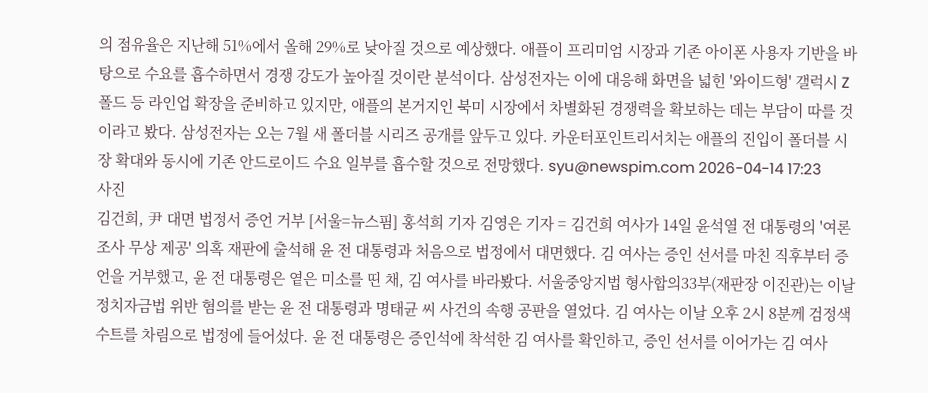의 점유율은 지난해 51%에서 올해 29%로 낮아질 것으로 예상했다. 애플이 프리미엄 시장과 기존 아이폰 사용자 기반을 바탕으로 수요를 흡수하면서 경쟁 강도가 높아질 것이란 분석이다. 삼성전자는 이에 대응해 화면을 넓힌 '와이드형' 갤럭시 Z 폴드 등 라인업 확장을 준비하고 있지만, 애플의 본거지인 북미 시장에서 차별화된 경쟁력을 확보하는 데는 부담이 따를 것이라고 봤다. 삼성전자는 오는 7월 새 폴더블 시리즈 공개를 앞두고 있다. 카운터포인트리서치는 애플의 진입이 폴더블 시장 확대와 동시에 기존 안드로이드 수요 일부를 흡수할 것으로 전망했다. syu@newspim.com 2026-04-14 17:23
사진
김건희, 尹 대면 법정서 증언 거부 [서울=뉴스핌] 홍석희 기자 김영은 기자 = 김건희 여사가 14일 윤석열 전 대통령의 '여론조사 무상 제공' 의혹 재판에 출석해 윤 전 대통령과 처음으로 법정에서 대면했다. 김 여사는 증인 선서를 마친 직후부터 증언을 거부했고, 윤 전 대통령은 옅은 미소를 띤 채, 김 여사를 바라봤다. 서울중앙지법 형사합의33부(재판장 이진관)는 이날 정치자금법 위반 혐의를 받는 윤 전 대통령과 명태균 씨 사건의 속행 공판을 열었다. 김 여사는 이날 오후 2시 8분께 검정색 수트를 차림으로 법정에 들어섰다. 윤 전 대통령은 증인석에 착석한 김 여사를 확인하고, 증인 선서를 이어가는 김 여사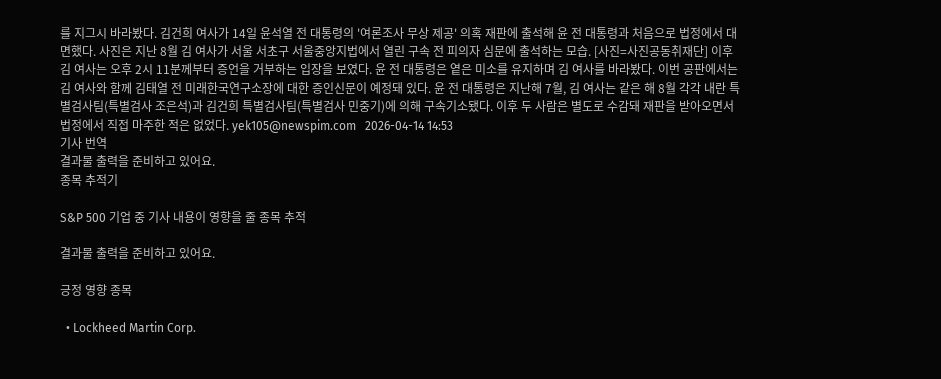를 지그시 바라봤다. 김건희 여사가 14일 윤석열 전 대통령의 '여론조사 무상 제공' 의혹 재판에 출석해 윤 전 대통령과 처음으로 법정에서 대면했다. 사진은 지난 8월 김 여사가 서울 서초구 서울중앙지법에서 열린 구속 전 피의자 심문에 출석하는 모습. [사진=사진공동취재단] 이후 김 여사는 오후 2시 11분께부터 증언을 거부하는 입장을 보였다. 윤 전 대통령은 옅은 미소를 유지하며 김 여사를 바라봤다. 이번 공판에서는 김 여사와 함께 김태열 전 미래한국연구소장에 대한 증인신문이 예정돼 있다. 윤 전 대통령은 지난해 7월, 김 여사는 같은 해 8월 각각 내란 특별검사팀(특별검사 조은석)과 김건희 특별검사팀(특별검사 민중기)에 의해 구속기소됐다. 이후 두 사람은 별도로 수감돼 재판을 받아오면서 법정에서 직접 마주한 적은 없었다. yek105@newspim.com   2026-04-14 14:53
기사 번역
결과물 출력을 준비하고 있어요.
종목 추적기

S&P 500 기업 중 기사 내용이 영향을 줄 종목 추적

결과물 출력을 준비하고 있어요.

긍정 영향 종목

  • Lockheed Martin Corp.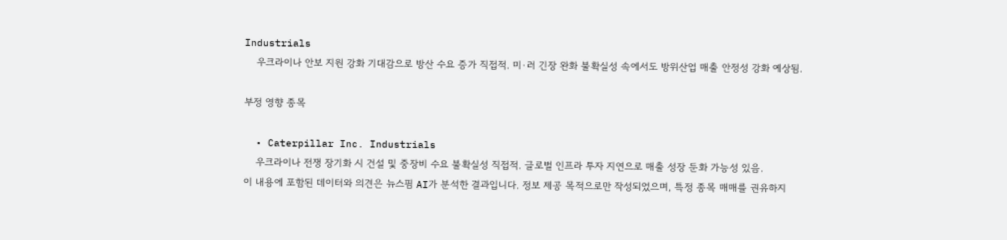Industrials
    우크라이나 안보 지원 강화 기대감으로 방산 수요 증가 직접적. 미·러 긴장 완화 불확실성 속에서도 방위산업 매출 안정성 강화 예상됨.

부정 영향 종목

  • Caterpillar Inc. Industrials
    우크라이나 전쟁 장기화 시 건설 및 중장비 수요 불확실성 직접적. 글로벌 인프라 투자 지연으로 매출 성장 둔화 가능성 있음.
이 내용에 포함된 데이터와 의견은 뉴스핌 AI가 분석한 결과입니다. 정보 제공 목적으로만 작성되었으며, 특정 종목 매매를 권유하지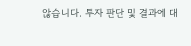않습니다. 투자 판단 및 결과에 대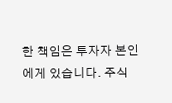한 책임은 투자자 본인에게 있습니다. 주식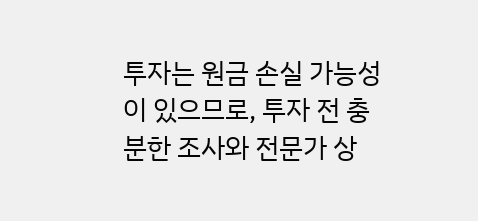투자는 원금 손실 가능성이 있으므로, 투자 전 충분한 조사와 전문가 상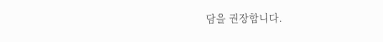담을 권장합니다.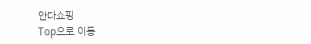안다쇼핑
Top으로 이동